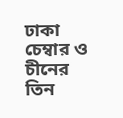ঢাকা চেম্বার ও চীনের তিন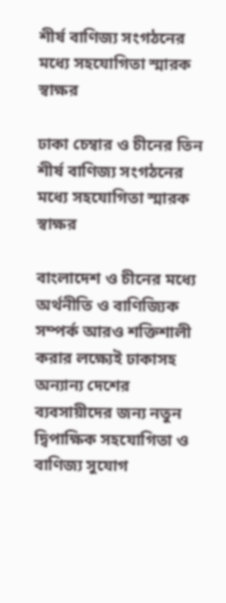শীর্ষ বাণিজ্য সংগঠনের মধ্যে সহযোগিতা স্মারক স্বাক্ষর

ঢাকা চেম্বার ও চীনের তিন শীর্ষ বাণিজ্য সংগঠনের মধ্যে সহযোগিতা স্মারক স্বাক্ষর

বাংলাদেশ ও চীনের মধ্যে অর্থনীতি ও বাণিজ্যিক সম্পর্ক আরও শক্তিশালী করার লক্ষ্যেই ঢাকাসহ অন্যান্য দেশের ব্যবসায়ীদের জন্য নতুন দ্বিপাক্ষিক সহযোগিতা ও বাণিজ্য সুযোগ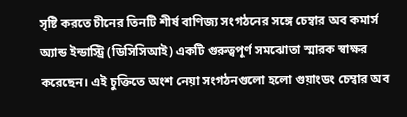সৃষ্টি করতে চীনের তিনটি শীর্ষ বাণিজ্য সংগঠনের সঙ্গে চেম্বার অব কমার্স অ্যান্ড ইন্ডাস্ট্রি (ডিসিসিআই) একটি গুরুত্বপূর্ণ সমঝোতা স্মারক স্বাক্ষর করেছেন। এই চুক্তিতে অংশ নেয়া সংগঠনগুলো হলো গুয়াংডং চেম্বার অব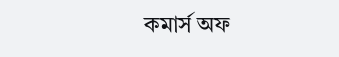কমার্স অফ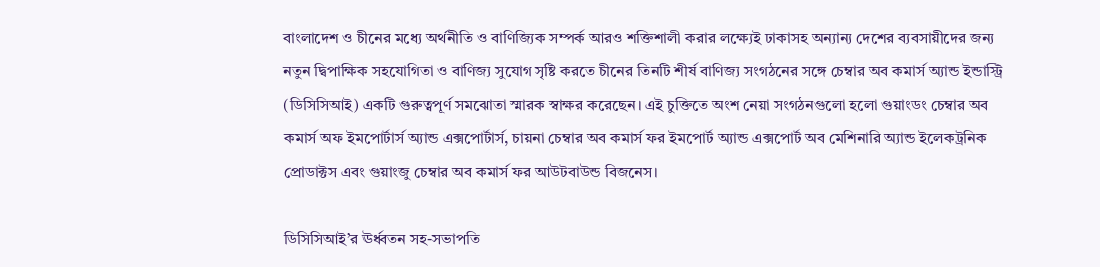বাংলাদেশ ও চীনের মধ্যে অর্থনীতি ও বাণিজ্যিক সম্পর্ক আরও শক্তিশালী করার লক্ষ্যেই ঢাকাসহ অন্যান্য দেশের ব্যবসায়ীদের জন্য নতুন দ্বিপাক্ষিক সহযোগিতা ও বাণিজ্য সুযোগ সৃষ্টি করতে চীনের তিনটি শীর্ষ বাণিজ্য সংগঠনের সঙ্গে চেম্বার অব কমার্স অ্যান্ড ইন্ডাস্ট্রি (ডিসিসিআই) একটি গুরুত্বপূর্ণ সমঝোতা স্মারক স্বাক্ষর করেছেন। এই চুক্তিতে অংশ নেয়া সংগঠনগুলো হলো গুয়াংডং চেম্বার অব কমার্স অফ ইমপোর্টার্স অ্যান্ড এক্সপোর্টার্স, চায়না চেম্বার অব কমার্স ফর ইমপোর্ট অ্যান্ড এক্সপোর্ট অব মেশিনারি অ্যান্ড ইলেকট্রনিক প্রোডাক্টস এবং গুয়াংজু চেম্বার অব কমার্স ফর আউটবাউন্ড বিজনেস।

ডিসিসিআই’র ঊর্ধ্বতন সহ-সভাপতি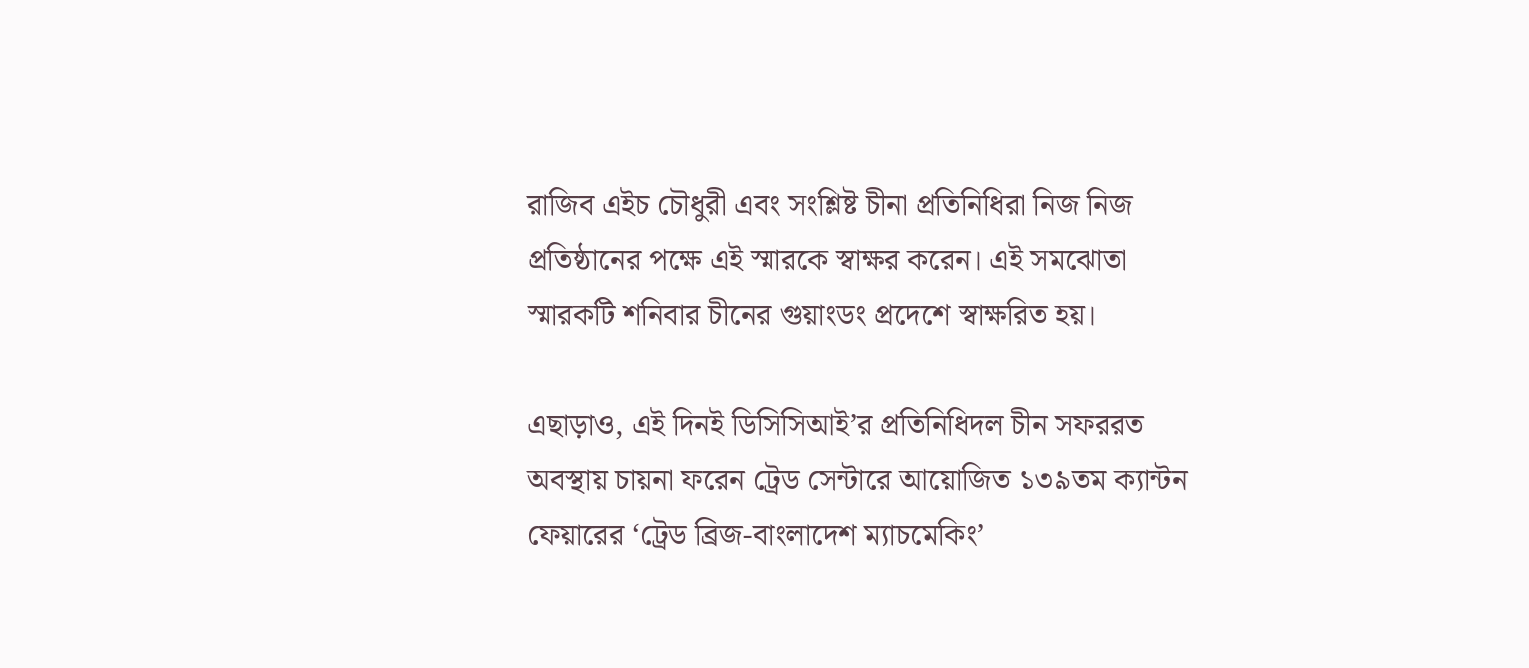রাজিব এইচ চৌধুরী এবং সংশ্লিষ্ট চীনা প্রতিনিধিরা নিজ নিজ প্রতিষ্ঠানের পক্ষে এই স্মারকে স্বাক্ষর করেন। এই সমঝোতা স্মারকটি শনিবার চীনের গুয়াংডং প্রদেশে স্বাক্ষরিত হয়।

এছাড়াও, এই দিনই ডিসিসিআই’র প্রতিনিধিদল চীন সফররত অবস্থায় চায়না ফরেন ট্রেড সেন্টারে আয়োজিত ১৩৯তম ক্যান্টন ফেয়ারের ‘ট্রেড ব্রিজ-বাংলাদেশ ম্যাচমেকিং’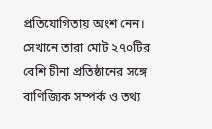প্রতিযোগিতায় অংশ নেন। সেখানে তারা মোট ২৭০টির বেশি চীনা প্রতিষ্ঠানের সঙ্গে বাণিজ্যিক সম্পর্ক ও তথ্য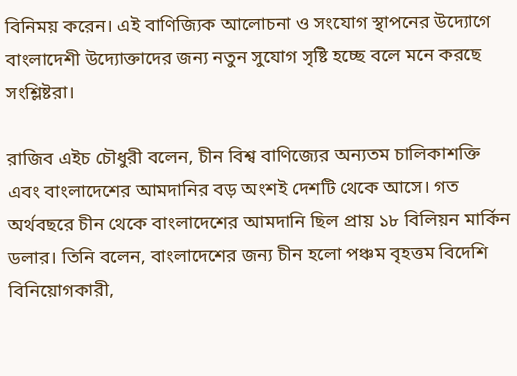বিনিময় করেন। এই বাণিজ্যিক আলোচনা ও সংযোগ স্থাপনের উদ্যোগে বাংলাদেশী উদ্যোক্তাদের জন্য নতুন সুযোগ সৃষ্টি হচ্ছে বলে মনে করছে সংশ্লিষ্টরা।

রাজিব এইচ চৌধুরী বলেন, চীন বিশ্ব বাণিজ্যের অন্যতম চালিকাশক্তি এবং বাংলাদেশের আমদানির বড় অংশই দেশটি থেকে আসে। গত অর্থবছরে চীন থেকে বাংলাদেশের আমদানি ছিল প্রায় ১৮ বিলিয়ন মার্কিন ডলার। তিনি বলেন, বাংলাদেশের জন্য চীন হলো পঞ্চম বৃহত্তম বিদেশি বিনিয়োগকারী,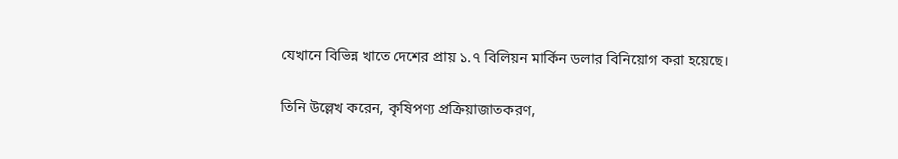যেখানে বিভিন্ন খাতে দেশের প্রায় ১.৭ বিলিয়ন মার্কিন ডলার বিনিয়োগ করা হয়েছে।

তিনি উল্লেখ করেন, কৃষিপণ্য প্রক্রিয়াজাতকরণ,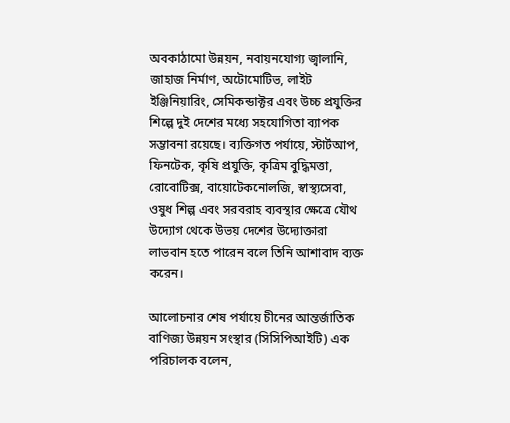অবকাঠামো উন্নয়ন, নবায়নযোগ্য জ্বালানি, জাহাজ নির্মাণ, অটোমোটিভ, লাইট ইঞ্জিনিয়ারিং, সেমিকন্ডাক্টর এবং উচ্চ প্রযুক্তির শিল্পে দুই দেশের মধ্যে সহযোগিতা ব্যাপক সম্ভাবনা রয়েছে। ব্যক্তিগত পর্যায়ে, স্টার্টআপ, ফিনটেক, কৃষি প্রযুক্তি, কৃত্রিম বুদ্ধিমত্তা, রোবোটিক্স, বায়োটেকনোলজি, স্বাস্থ্যসেবা, ওষুধ শিল্প এবং সরবরাহ ব্যবস্থার ক্ষেত্রে যৌথ উদ্যোগ থেকে উভয় দেশের উদ্যোক্তারা লাভবান হতে পারেন বলে তিনি আশাবাদ ব্যক্ত করেন।

আলোচনার শেষ পর্যায়ে চীনের আন্তর্জাতিক বাণিজ্য উন্নয়ন সংস্থার (সিসিপিআইটি) এক পরিচালক বলেন,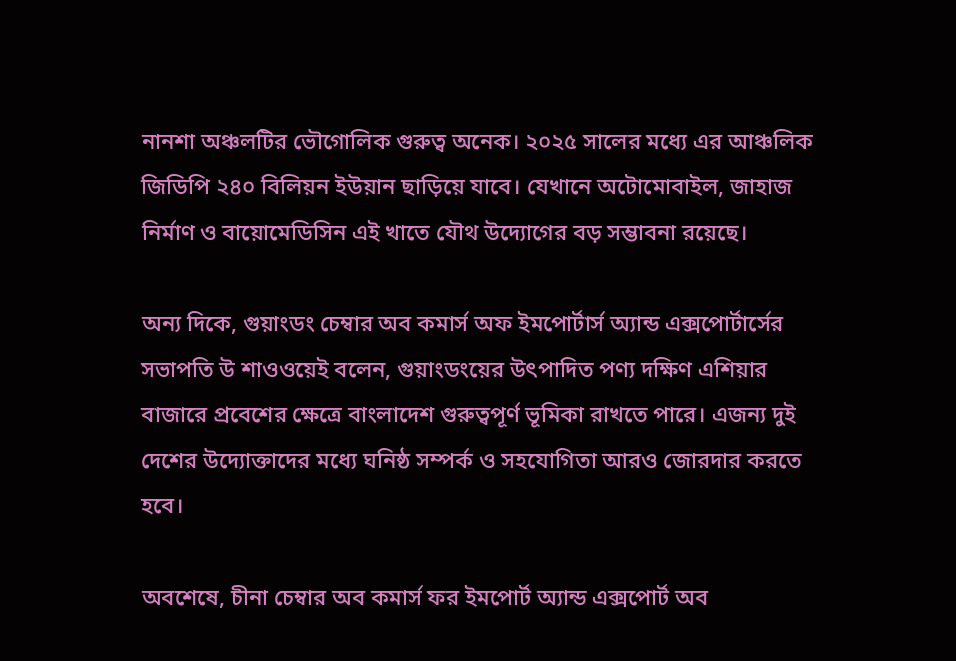নানশা অঞ্চলটির ভৌগোলিক গুরুত্ব অনেক। ২০২৫ সালের মধ্যে এর আঞ্চলিক জিডিপি ২৪০ বিলিয়ন ইউয়ান ছাড়িয়ে যাবে। যেখানে অটোমোবাইল, জাহাজ নির্মাণ ও বায়োমেডিসিন এই খাতে যৌথ উদ্যোগের বড় সম্ভাবনা রয়েছে।

অন্য দিকে, গুয়াংডং চেম্বার অব কমার্স অফ ইমপোর্টার্স অ্যান্ড এক্সপোর্টার্সের সভাপতি উ শাওওয়েই বলেন, গুয়াংডংয়ের উৎপাদিত পণ্য দক্ষিণ এশিয়ার বাজারে প্রবেশের ক্ষেত্রে বাংলাদেশ গুরুত্বপূর্ণ ভূমিকা রাখতে পারে। এজন্য দুই দেশের উদ্যোক্তাদের মধ্যে ঘনিষ্ঠ সম্পর্ক ও সহযোগিতা আরও জোরদার করতে হবে।

অবশেষে, চীনা চেম্বার অব কমার্স ফর ইমপোর্ট অ্যান্ড এক্সপোর্ট অব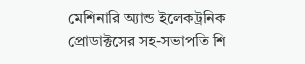মেশিনারি অ্যান্ড ইলেকট্রনিক প্রোডাক্টসের সহ-সভাপতি শি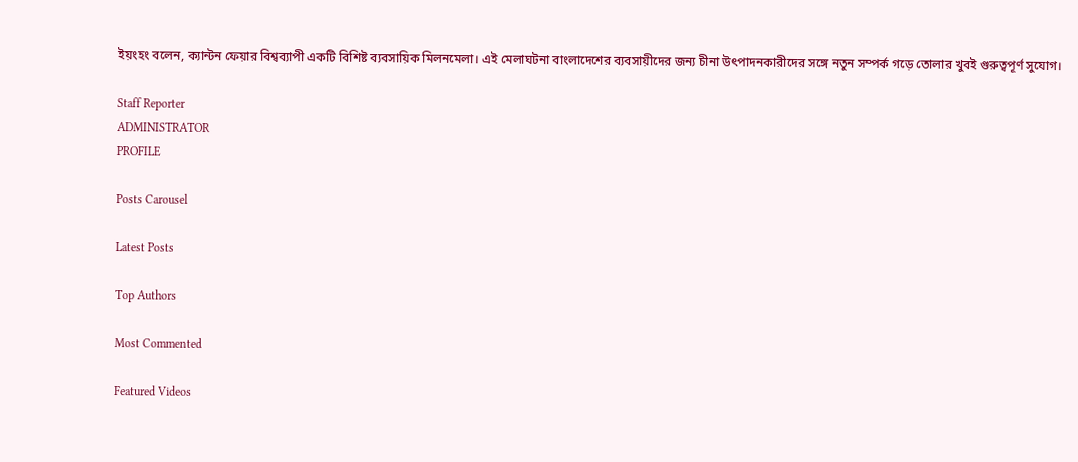ইয়ংহং বলেন, ক্যান্টন ফেয়ার বিশ্বব্যাপী একটি বিশিষ্ট ব্যবসায়িক মিলনমেলা। এই মেলাঘটনা বাংলাদেশের ব্যবসায়ীদের জন্য চীনা উৎপাদনকারীদের সঙ্গে নতুন সম্পর্ক গড়ে তোলার খুবই গুরুত্বপূর্ণ সুযোগ।

Staff Reporter
ADMINISTRATOR
PROFILE

Posts Carousel

Latest Posts

Top Authors

Most Commented

Featured Videos